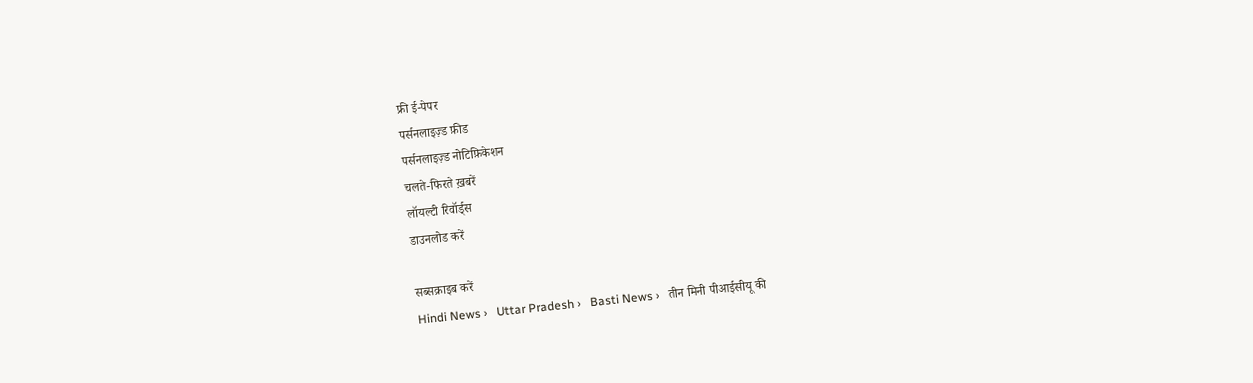फ्री ई-पेपर
पर्सनलाइज़्ड फ़ीड
पर्सनलाइज़्ड नोटिफ़िकेशन
चलते-फिरते ख़बरें
लॉयल्टी रिवॉर्ड्स
डाउनलोड करें

सब्सक्राइब करें
Hindi News ›   Uttar Pradesh ›   Basti News ›   तीन मिनी पीआईसीयू की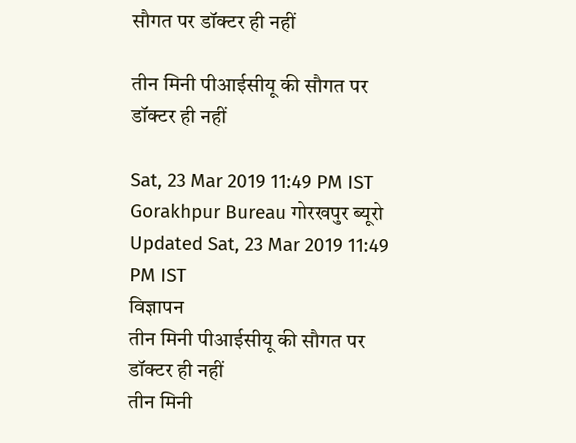सौगत पर डॉक्टर ही नहीं

तीन मिनी पीआईसीयू की सौगत पर डॉक्टर ही नहीं

Sat, 23 Mar 2019 11:49 PM IST
Gorakhpur Bureau गोरखपुर ब्यूरो
Updated Sat, 23 Mar 2019 11:49 PM IST
विज्ञापन
तीन मिनी पीआईसीयू की सौगत पर डॉक्टर ही नहीं
तीन मिनी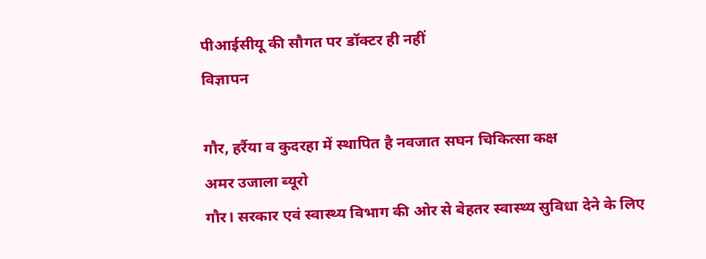पीआईसीयू की सौगत पर डॉक्टर ही नहीं
विज्ञापन

गौर, हर्रैया व कुदरहा में स्थापित है नवजात सघन चिकित्सा कक्ष
अमर उजाला ब्यूरो
गौर। सरकार एवं स्वास्थ्य विभाग की ओर से बेहतर स्वास्थ्य सुविधा देने के लिए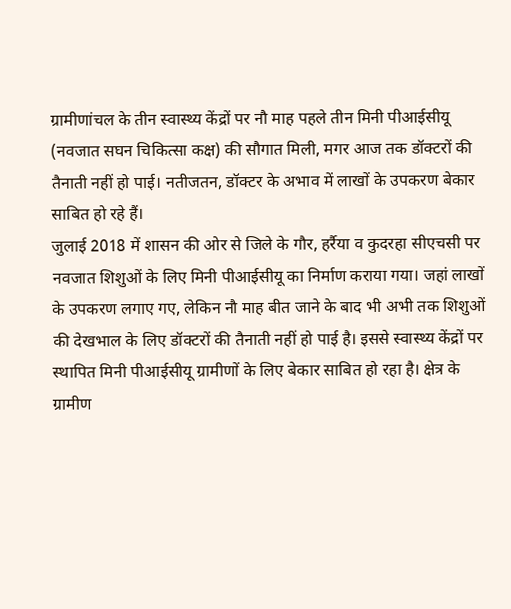ग्रामीणांचल के तीन स्वास्थ्य केंद्रों पर नौ माह पहले तीन मिनी पीआईसीयू (नवजात सघन चिकित्सा कक्ष) की सौगात मिली, मगर आज तक डॉक्टरों की तैनाती नहीं हो पाई। नतीजतन, डॉक्टर के अभाव में लाखों के उपकरण बेकार साबित हो रहे हैं।
जुलाई 2018 में शासन की ओर से जिले के गौर, हर्रैया व कुदरहा सीएचसी पर नवजात शिशुओं के लिए मिनी पीआईसीयू का निर्माण कराया गया। जहां लाखों के उपकरण लगाए गए, लेकिन नौ माह बीत जाने के बाद भी अभी तक शिशुओं की देखभाल के लिए डॉक्टरों की तैनाती नहीं हो पाई है। इससे स्वास्थ्य केंद्रों पर स्थापित मिनी पीआईसीयू ग्रामीणों के लिए बेकार साबित हो रहा है। क्षेत्र के ग्रामीण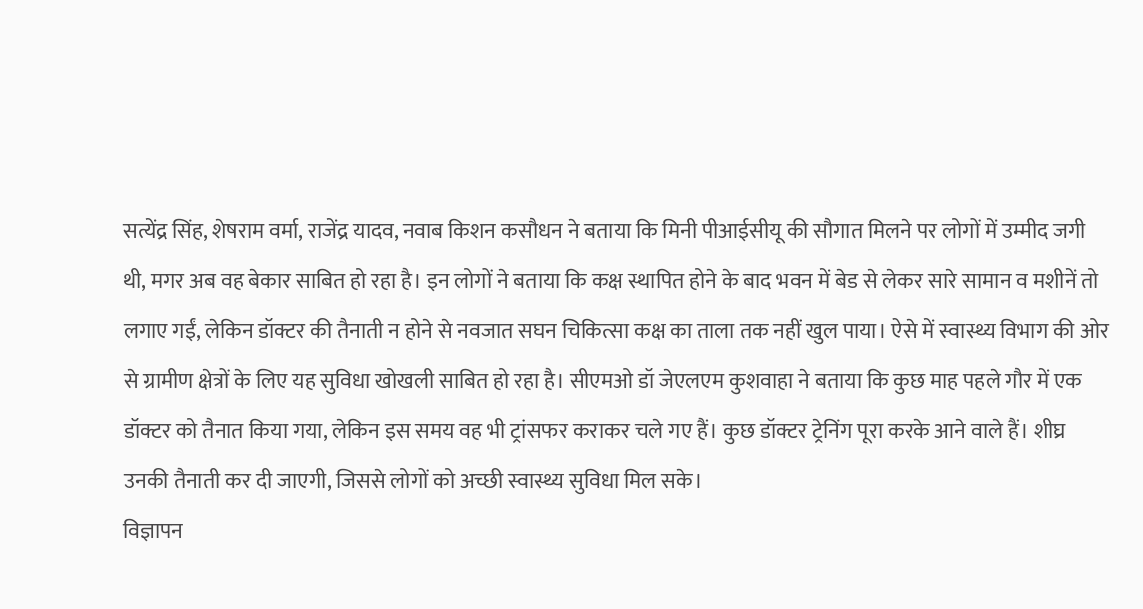सत्येंद्र सिंह, शेषराम वर्मा, राजेंद्र यादव, नवाब किशन कसौधन ने बताया कि मिनी पीआईसीयू की सौगात मिलने पर लोगों में उम्मीद जगी थी, मगर अब वह बेकार साबित हो रहा है। इन लोगों ने बताया कि कक्ष स्थापित होने के बाद भवन में बेड से लेकर सारे सामान व मशीनें तो लगाए गईं, लेकिन डॉक्टर की तैनाती न होने से नवजात सघन चिकित्सा कक्ष का ताला तक नहीं खुल पाया। ऐसे में स्वास्थ्य विभाग की ओर से ग्रामीण क्षेत्रों के लिए यह सुविधा खोखली साबित हो रहा है। सीएमओ डॉ जेएलएम कुशवाहा ने बताया कि कुछ माह पहले गौर में एक डॉक्टर को तैनात किया गया, लेकिन इस समय वह भी ट्रांसफर कराकर चले गए हैं। कुछ डॉक्टर ट्रेनिंग पूरा करके आने वाले हैं। शीघ्र उनकी तैनाती कर दी जाएगी, जिससे लोगों को अच्छी स्वास्थ्य सुविधा मिल सके।
विज्ञापन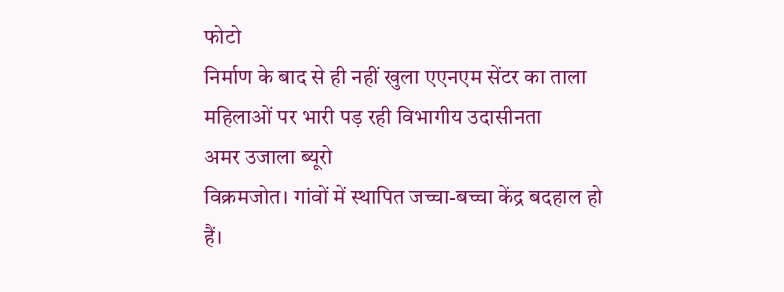फोटो
निर्माण के बाद से ही नहीं खुला एएनएम सेंटर का ताला
महिलाओं पर भारी पड़ रही विभागीय उदासीनता
अमर उजाला ब्यूरो
विक्रमजोत। गांवों में स्थापित जच्चा-बच्चा केंद्र बदहाल हो हैं।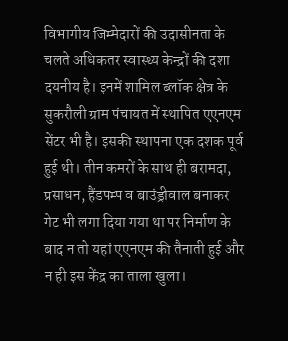विभागीय जिम्मेदारों की उदासीनता के चलते अधिकतर स्वास्थ्य केन्द्रों की दशा दयनीय है। इनमें शामिल ब्लॉक क्षेत्र के सुकरौली ग्राम पंचायत में स्थापित एएनएम सेंटर भी है। इसकी स्थापना एक दशक पूर्व हुई थी। तीन कमरों के साथ ही बरामदा, प्रसाधन, हैंडपम्प व बाउंड्रीवाल बनाकर गेट भी लगा दिया गया था पर निर्माण के बाद न तो यहां एएनएम की तैनाती हुई और न ही इस केंद्र का ताला खुला।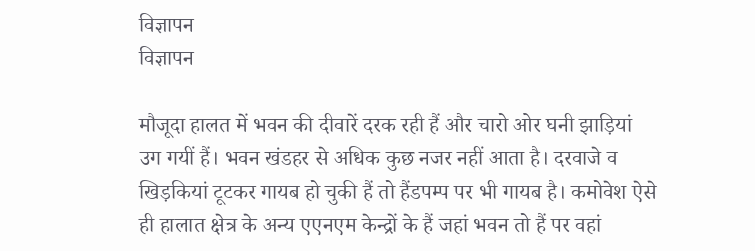विज्ञापन
विज्ञापन

मौजूदा हालत में भवन की दीवारें दरक रही हैं और चारो ओर घनी झाड़ियां उग गयीं हैं। भवन खंडहर से अधिक कुछ नजर नहीं आता है। दरवाजे व खिड़कियां टूटकर गायब हो चुकी हैं तो हैंडपम्प पर भी गायब है। कमोवेश ऐसे ही हालात क्षेत्र के अन्य एएनएम केन्द्रों के हैं जहां भवन तो हैं पर वहां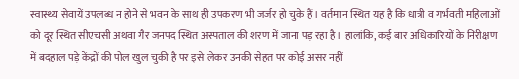स्वास्थ्य सेवायें उपलब्ध न होने से भवन के साथ ही उपकरण भी जर्जर हो चुके हैं। वर्तमान स्थित यह है कि धात्री व गर्भवती महिलाओं को दूर स्थित सीएचसी अथवा गैर जनपद स्थित अस्पताल की शरण में जाना पड़ रहा है। हालांकि, कई बार अधिकारियों के निरीक्षण में बदहाल पड़े केंद्रों की पोल खुल चुकी है पर इसे लेकर उनकी सेहत पर कोई असर नहीं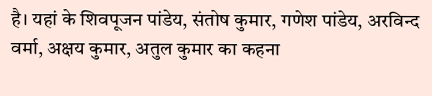है। यहां के शिवपूजन पांडेय, संतोष कुमार, गणेश पांडेय, अरविन्द वर्मा, अक्षय कुमार, अतुल कुमार का कहना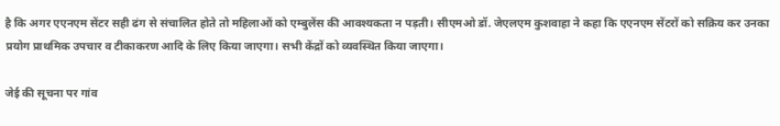है कि अगर एएनएम सेंटर सही ढंग से संचालित होते तो महिलाओं को एम्बुलेंस की आवश्यकता न पड़ती। सीएमओ डॉ. जेएलएम कुशवाहा ने कहा कि एएनएम सेंटरों को सक्रिय कर उनका प्रयोग प्राथमिक उपचार व टीकाकरण आदि के लिए किया जाएगा। सभी केंद्रों को व्यवस्थित किया जाएगा।

जेई की सूचना पर गांव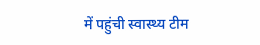में पहुंची स्वास्थ्य टीम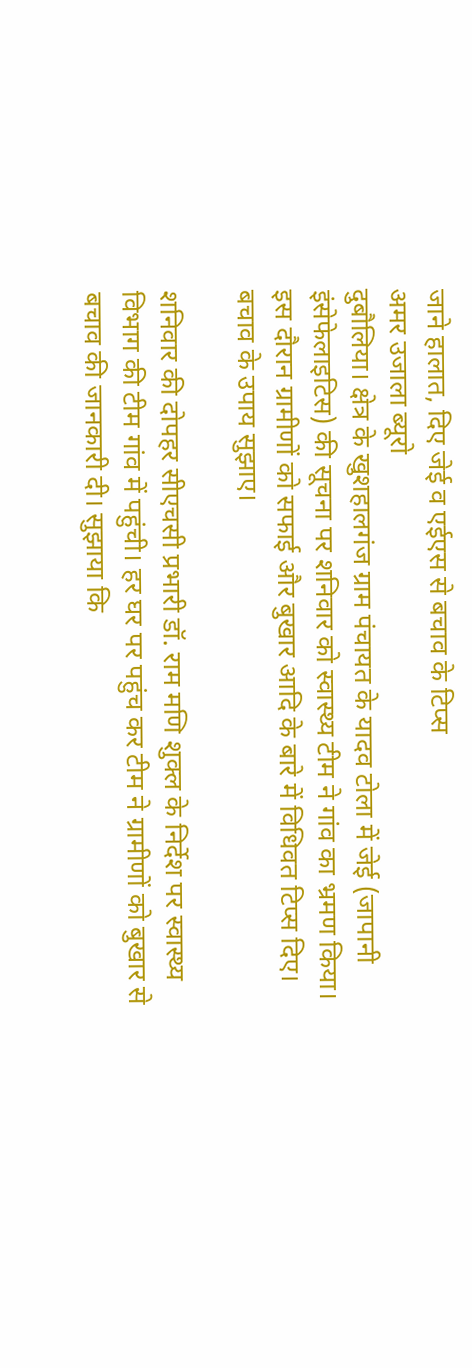जाने हालात, दिए जेई व एईएस से बचाव के टिप्स
अमर उजाला ब्यूरो
दुबौलिया। क्षेत्र के खुशहालगंज ग्राम पंचायत के यादव टोला में जेई (जापानी इंसेफेलाइटिस) की सूचना पर शनिवार को स्वास्थ्य टीम ने गांव का भ्रमण किया। इस दौरान ग्रामीणों को सफाई और बुखार आदि के बारे में विधिवत टिप्स दिए। बचाव के उपाय सुझाए।

शनिवार की दोपहर सीएचसी प्रभारी डॉ. राम मणि शुक्ल के निर्देश पर स्वास्थ्य विभाग की टीम गांव में पहुंची। हर घर पर पहुंच कर टीम ने ग्रामीणों को बुखार से बचाव की जानकारी दी। सुझाया कि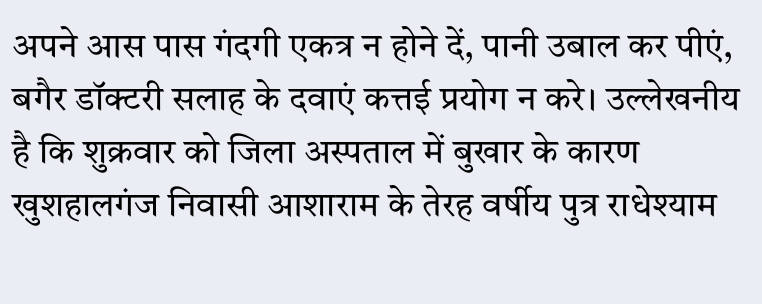अपने आस पास गंदगी एकत्र न होने दें, पानी उबाल कर पीएं, बगैर डॉक्टरी सलाह के दवाएं कत्तई प्रयोग न करे। उल्लेखनीय है कि शुक्रवार को जिला अस्पताल में बुखार के कारण खुशहालगंज निवासी आशाराम के तेरह वर्षीय पुत्र राधेश्याम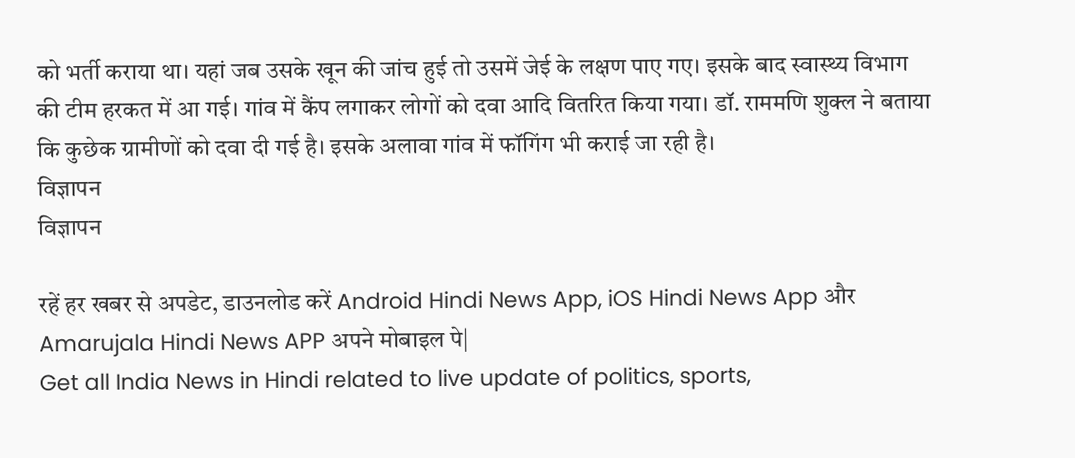को भर्ती कराया था। यहां जब उसके खून की जांच हुई तो उसमें जेई के लक्षण पाए गए। इसके बाद स्वास्थ्य विभाग की टीम हरकत में आ गई। गांव में कैंप लगाकर लोगों को दवा आदि वितरित किया गया। डॉ. राममणि शुक्ल ने बताया कि कुछेक ग्रामीणों को दवा दी गई है। इसके अलावा गांव में फॉगिंग भी कराई जा रही है।
विज्ञापन
विज्ञापन

रहें हर खबर से अपडेट, डाउनलोड करें Android Hindi News App, iOS Hindi News App और Amarujala Hindi News APP अपने मोबाइल पे|
Get all India News in Hindi related to live update of politics, sports,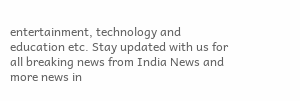entertainment, technology and education etc. Stay updated with us for all breaking news from India News and more news in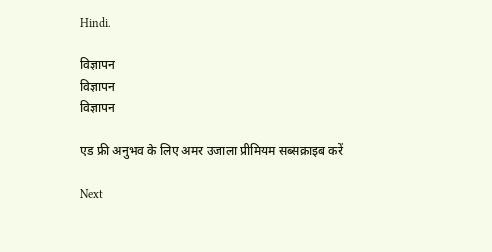Hindi.

विज्ञापन
विज्ञापन
विज्ञापन

एड फ्री अनुभव के लिए अमर उजाला प्रीमियम सब्सक्राइब करें

Next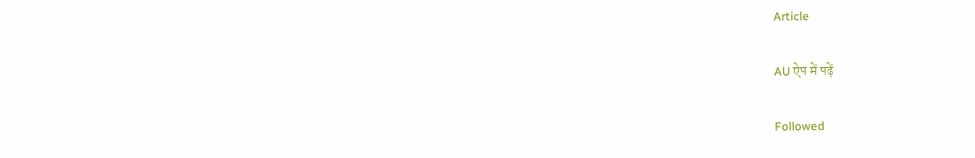Article

AU ऐप में पढ़ें

Followed